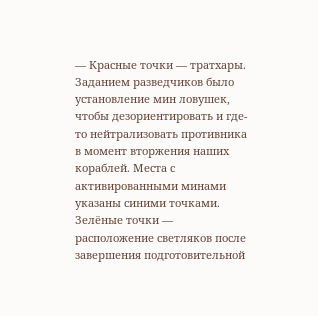— Красные точки — тратхары. Заданием разведчиков было установление мин ловушек, чтобы дезориентировать и где-то нейтрализовать противника в момент вторжения наших кораблей. Места с активированными минами указаны синими точками. Зелёные точки — расположение светляков после завершения подготовительной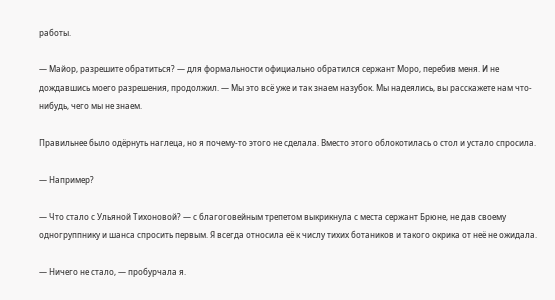работы.

— Майор, разрешите обратиться? — для формальности официально обратился сержант Моро, перебив меня. И не дождавшись моего разрешения, продолжил. — Мы это всё уже и так знаем назубок. Мы надеялись, вы расскажете нам что-нибудь, чего мы не знаем.

Правильнее было одёрнуть наглеца, но я почему-то этого не сделала. Вместо этого облокотилась о стол и устало спросила.

— Например?

— Что стало с Ульяной Тихоновой? — с благоговейным трепетом выкрикнула с места сержант Брюне, не дав своему одногруппнику и шанса спросить первым. Я всегда относила её к числу тихих ботаников и такого окрика от неё не ожидала.

— Ничего не стало, — пробурчала я.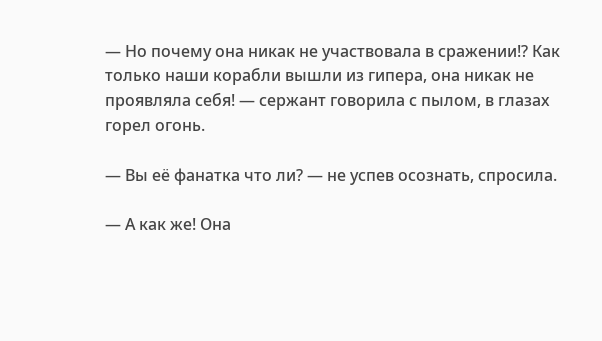— Но почему она никак не участвовала в сражении!? Как только наши корабли вышли из гипера, она никак не проявляла себя! — сержант говорила с пылом, в глазах горел огонь.

— Вы её фанатка что ли? — не успев осознать, спросила.

— А как же! Она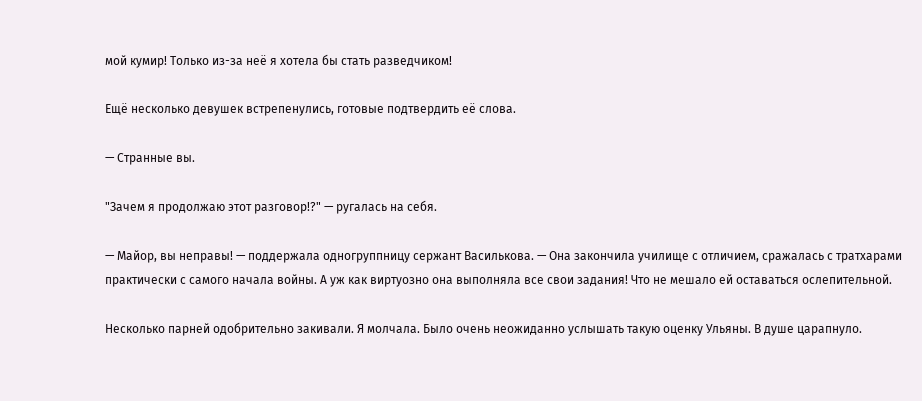мой кумир! Только из-за неё я хотела бы стать разведчиком!

Ещё несколько девушек встрепенулись, готовые подтвердить её слова.

— Странные вы.

"Зачем я продолжаю этот разговор!?" — ругалась на себя.

— Майор, вы неправы! — поддержала одногруппницу сержант Василькова. — Она закончила училище с отличием, сражалась с тратхарами практически с самого начала войны. А уж как виртуозно она выполняла все свои задания! Что не мешало ей оставаться ослепительной.

Несколько парней одобрительно закивали. Я молчала. Было очень неожиданно услышать такую оценку Ульяны. В душе царапнуло.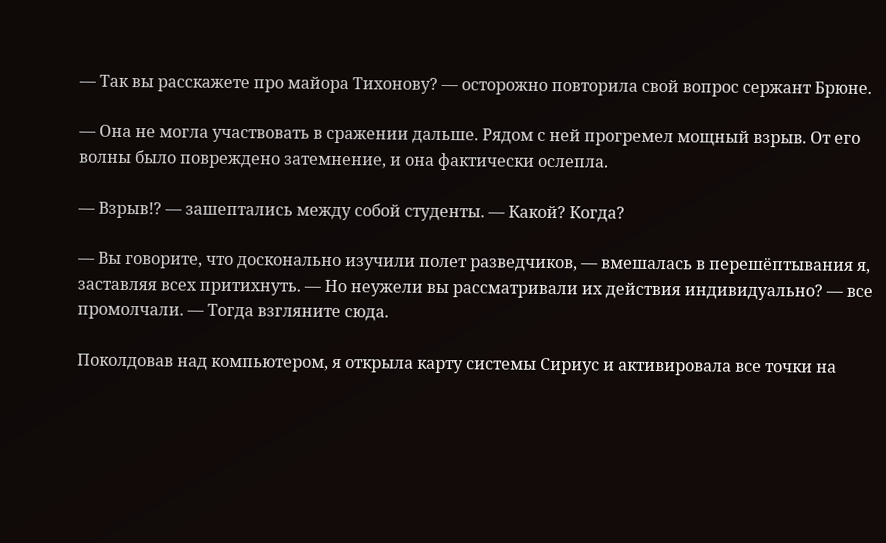— Так вы расскажете про майора Тихонову? — осторожно повторила свой вопрос сержант Брюне.

— Она не могла участвовать в сражении дальше. Рядом с ней прогремел мощный взрыв. От его волны было повреждено затемнение, и она фактически ослепла.

— Взрыв!? — зашептались между собой студенты. — Какой? Когда?

— Вы говорите, что досконально изучили полет разведчиков, — вмешалась в перешёптывания я, заставляя всех притихнуть. — Но неужели вы рассматривали их действия индивидуально? — все промолчали. — Тогда взгляните сюда.

Поколдовав над компьютером, я открыла карту системы Сириус и активировала все точки на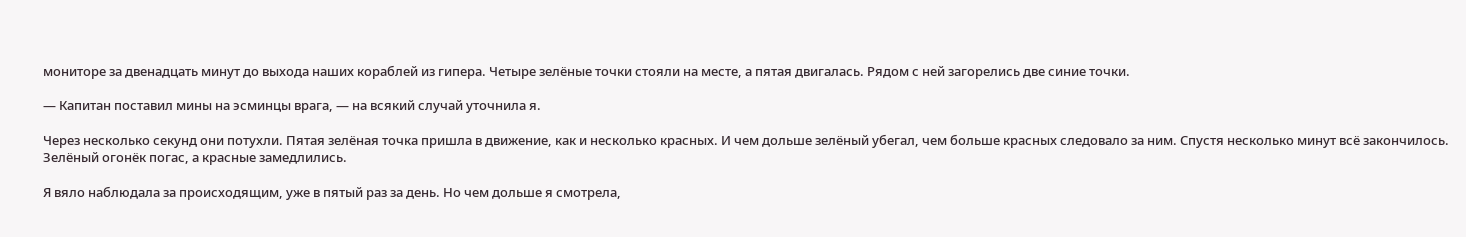мониторе за двенадцать минут до выхода наших кораблей из гипера. Четыре зелёные точки стояли на месте, а пятая двигалась. Рядом с ней загорелись две синие точки.

— Капитан поставил мины на эсминцы врага, — на всякий случай уточнила я.

Через несколько секунд они потухли. Пятая зелёная точка пришла в движение, как и несколько красных. И чем дольше зелёный убегал, чем больше красных следовало за ним. Спустя несколько минут всё закончилось. Зелёный огонёк погас, а красные замедлились.

Я вяло наблюдала за происходящим, уже в пятый раз за день. Но чем дольше я смотрела,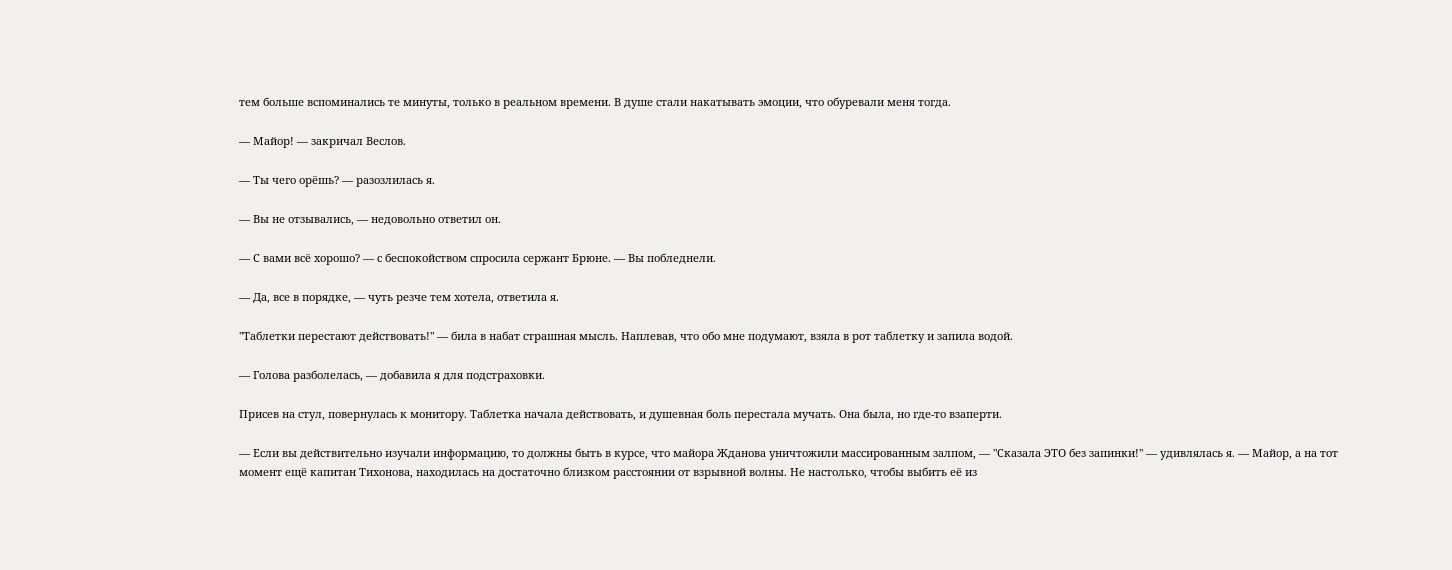тем больше вспоминались те минуты, только в реальном времени. В душе стали накатывать эмоции, что обуревали меня тогда.

— Майор! — закричал Веслов.

— Ты чего орёшь? — разозлилась я.

— Вы не отзывались, — недовольно ответил он.

— С вами всё хорошо? — с беспокойством спросила сержант Брюне. — Вы побледнели.

— Да, все в порядке, — чуть резче тем хотела, ответила я.

"Таблетки перестают действовать!" — била в набат страшная мысль. Наплевав, что обо мне подумают, взяла в рот таблетку и запила водой.

— Голова разболелась, — добавила я для подстраховки.

Присев на стул, повернулась к монитору. Таблетка начала действовать, и душевная боль перестала мучать. Она была, но где-то взаперти.

— Если вы действительно изучали информацию, то должны быть в курсе, что майора Жданова уничтожили массированным залпом, — "Сказала ЭТО без запинки!" — удивлялась я. — Майор, а на тот момент ещё капитан Тихонова, находилась на достаточно близком расстоянии от взрывной волны. Не настолько, чтобы выбить её из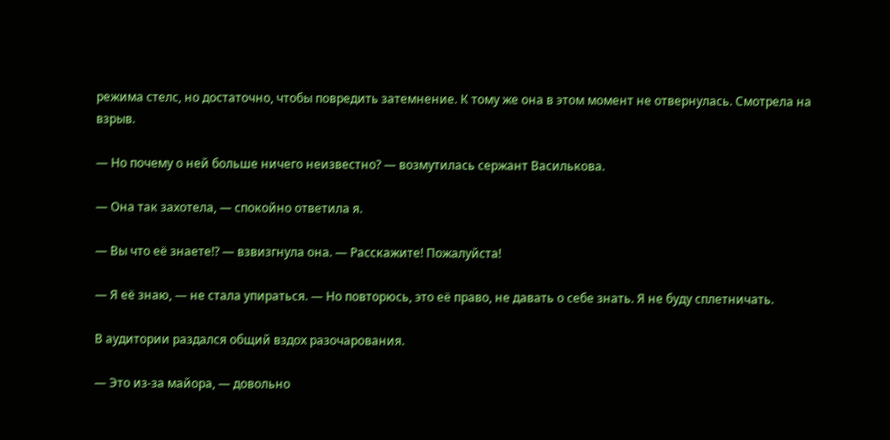режима стелс, но достаточно, чтобы повредить затемнение. К тому же она в этом момент не отвернулась. Смотрела на взрыв.

— Но почему о ней больше ничего неизвестно? — возмутилась сержант Василькова.

— Она так захотела, — спокойно ответила я.

— Вы что её знаете!? — взвизгнула она. — Расскажите! Пожалуйста!

— Я её знаю, — не стала упираться. — Но повторюсь, это её право, не давать о себе знать. Я не буду сплетничать.

В аудитории раздался общий вздох разочарования.

— Это из-за майора, — довольно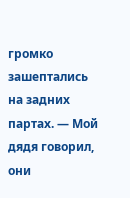громко зашептались на задних партах. — Мой дядя говорил, они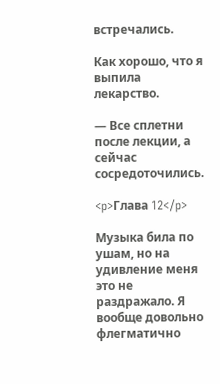встречались.

Как хорошо, что я выпила лекарство.

— Все сплетни после лекции, а сейчас сосредоточились.

<p>Глава 12</p>

Музыка била по ушам, но на удивление меня это не раздражало. Я вообще довольно флегматично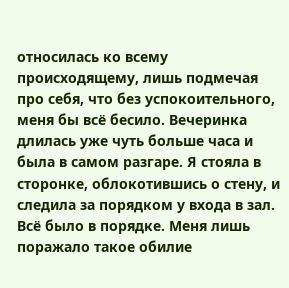относилась ко всему происходящему, лишь подмечая про себя, что без успокоительного, меня бы всё бесило. Вечеринка длилась уже чуть больше часа и была в самом разгаре. Я стояла в сторонке, облокотившись о стену, и следила за порядком у входа в зал. Всё было в порядке. Меня лишь поражало такое обилие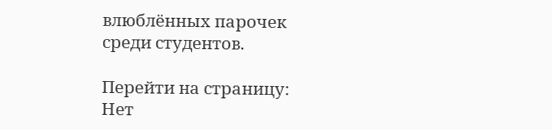влюблённых парочек среди студентов.

Перейти на страницу:
Нет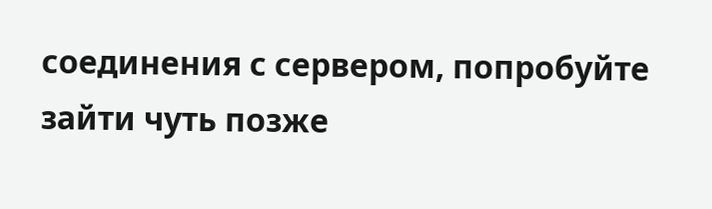соединения с сервером, попробуйте зайти чуть позже